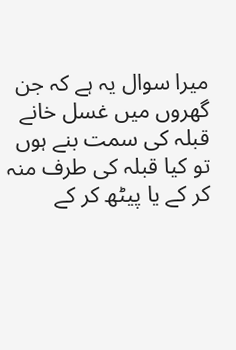میرا سوال یہ ہے کہ جن گھروں میں غسل خانے قبلہ کی سمت بنے ہوں تو کیا قبلہ کی طرف منہ کر کے یا پیٹھ کر کے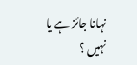نہانا جائز ہے یا نہیں ؟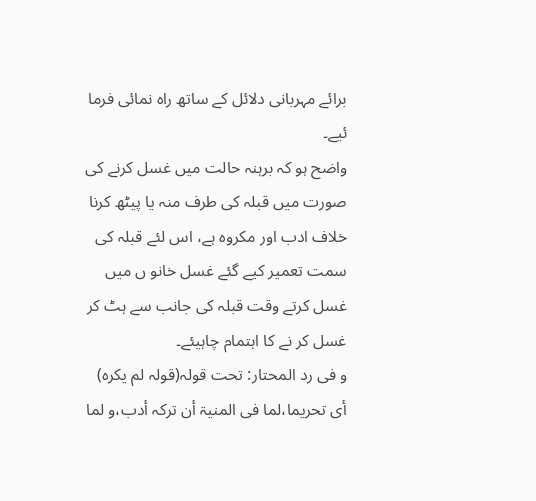برائے مہربانی دلائل کے ساتھ راہ نمائی فرما ئیے۔
واضح ہو کہ برہنہ حالت میں غسل کرنے کی صورت میں قبلہ کی طرف منہ یا پیٹھ کرنا خلاف ادب اور مکروہ ہے، اس لئے قبلہ کی سمت تعمیر کیے گئے غسل خانو ں میں غسل کرتے وقت قبلہ کی جانب سے ہٹ کر غسل کر نے کا اہتمام چاہیئے۔
و فی رد المحتار: تحت قولہ(قولہ لم یکرہ) أی تحریما،لما فی المنیۃ أن ترکہ أدب،و لما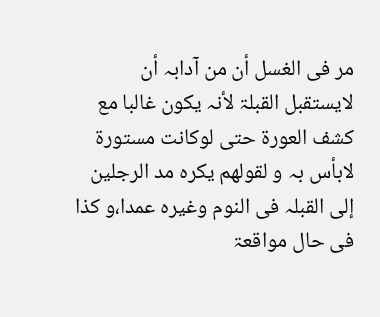مر فی الغسل أن من آدابہ أن لایستقبل القبلۃ لأنہ یکون غالبا مع کشف العورۃ حتی لوکانت مستورۃ لابأس بہ و لقولھم یکرہ مد الرجلین إلی القبلہ فی النوم وغیرہ عمدا،و کذا فی حال مواقعۃ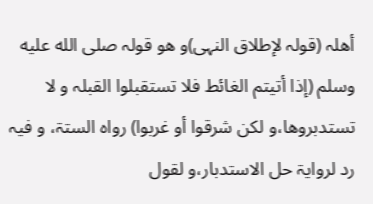أھلہ (قولہ لإطلاق النہی)و ھو قولہ صلى الله عليه وسلم (إذا أتیتم الغائط فلا تستقبلوا القبلہ و لا تستدبروھا،و لکن شرقوا أو غربوا) رواہ الستۃ، و فیہ رد لروایۃ حل الاستدبار،و لقول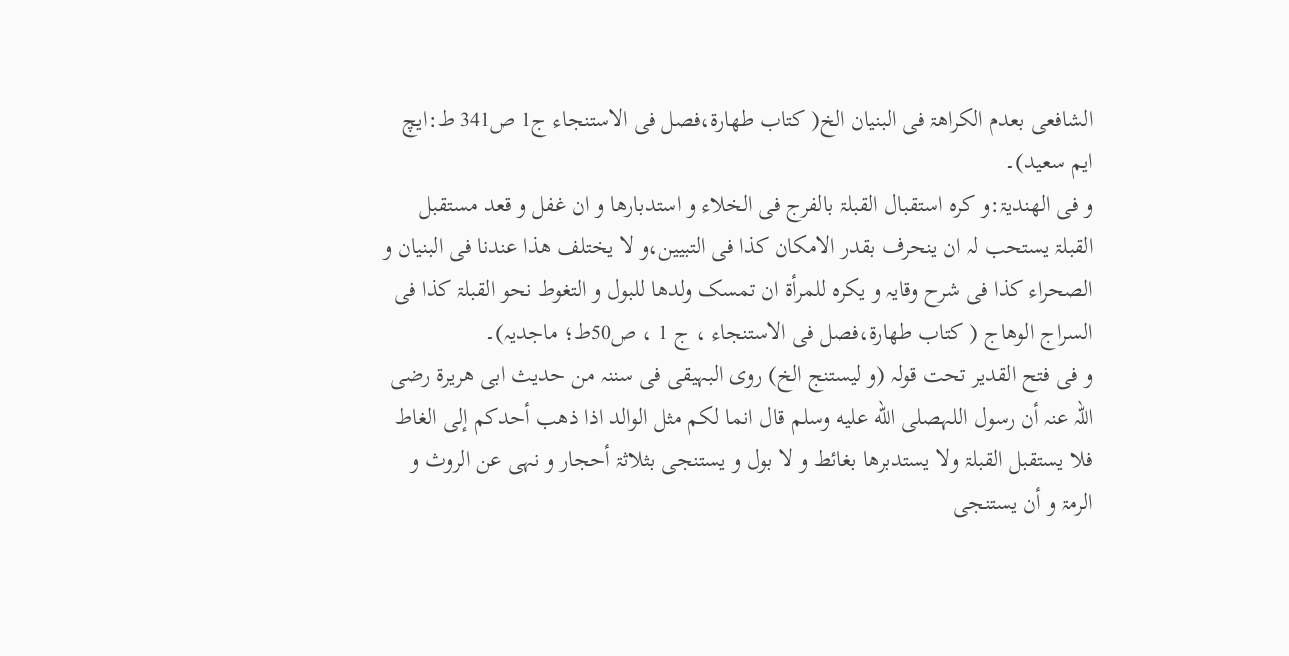الشافعی بعدم الکراھۃ فی البنیان الخ( کتاب طھارۃ،فصل فی الاستنجاء ج1 ص341 ط:ایچ ایم سعید)۔
و فی الھندیۃ:و کرہ استقبال القبلۃ بالفرج فی الخلاء و استدبارھا و ان غفل و قعد مستقبل القبلۃ یستحب لہ ان ینحرف بقدر الامکان کذا فی التبیین،و لا یختلف ھذا عندنا فی البنیان و الصحراء کذا فی شرح وقایہ و یکرہ للمرأۃ ان تمسک ولدھا للبول و التغوط نحو القبلۃ کذا فی السراج الوھاج ( کتاب طھارۃ،فصل فی الاستنجاء ، ج 1 ، ص50ط؛ ماجدیہ)۔
و فی فتح القدیر تحت قولہ (و لیستنج الخ) روی البہیقی فی سننہ من حدیث ابی ھریرۃ رضی اللہ عنہ أن رسول اللہصلى الله عليه وسلم قال انما لکم مثل الوالد اذا ذھب أحدکم إلی الغاط فلا یستقبل القبلۃ ولا یستدبرھا بغائط و لا بول و یستنجی بثلاثۃ أحجار و نہی عن الروث و الرمۃ و أن یستنجی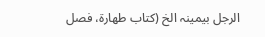الرجل بیمینہ الخ (کتاب طھارۃ، فصل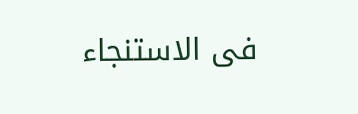فی الاستنجاء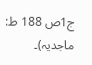ج1ص 188 ط: ماجدیہ)۔